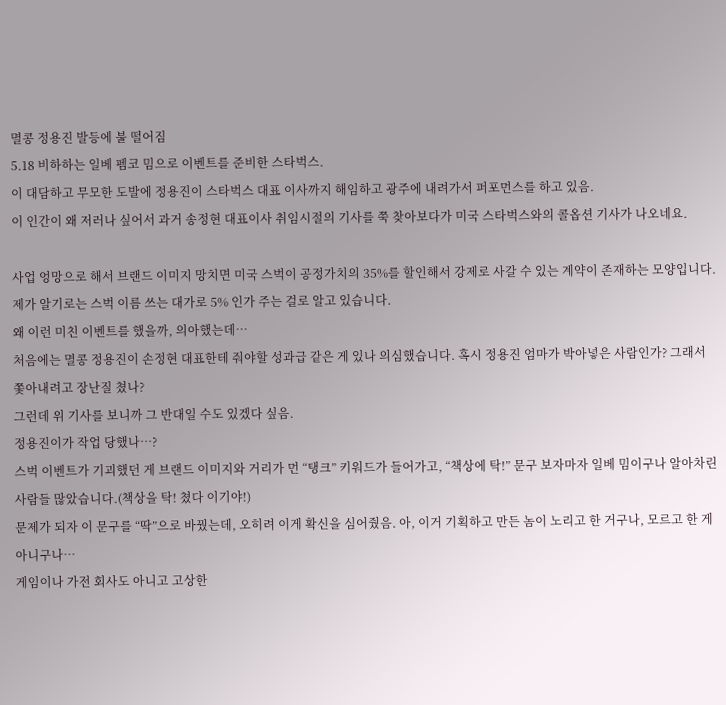멸콩 정용진 발등에 불 떨어짐
5.18 비하하는 일베 펨코 밈으로 이벤트를 준비한 스타벅스.
이 대담하고 무모한 도발에 정용진이 스타벅스 대표 이사까지 해임하고 광주에 내려가서 퍼포먼스를 하고 있음.
이 인간이 왜 저러나 싶어서 과거 송정현 대표이사 취임시절의 기사를 쭉 찾아보다가 미국 스타벅스와의 콜옵션 기사가 나오네요.

사업 엉망으로 해서 브랜드 이미지 망치면 미국 스벅이 공정가치의 35%를 할인해서 강제로 사갈 수 있는 계약이 존재하는 모양입니다.
제가 알기로는 스벅 이름 쓰는 대가로 5% 인가 주는 걸로 알고 있습니다.
왜 이런 미친 이벤트를 했을까, 의아했는데…
처음에는 멸콩 정용진이 손정현 대표한테 줘야할 성과급 같은 게 있나 의심했습니다. 혹시 정용진 엄마가 박아넣은 사람인가? 그래서 쫓아내려고 장난질 쳤나?
그런데 위 기사를 보니까 그 반대일 수도 있겠다 싶음.
정용진이가 작업 당했나…?
스벅 이벤트가 기괴했던 게 브랜드 이미지와 거리가 먼 “탱크” 키워드가 들어가고, “책상에 탁!” 문구 보자마자 일베 밈이구나 알아차린 사람들 많았습니다.(책상을 탁! 쳤다 이기야!)
문제가 되자 이 문구를 “딱”으로 바꿨는데, 오히려 이게 확신을 심어줬음. 아, 이거 기획하고 만든 놈이 노리고 한 거구나, 모르고 한 게 아니구나…
게임이나 가전 회사도 아니고 고상한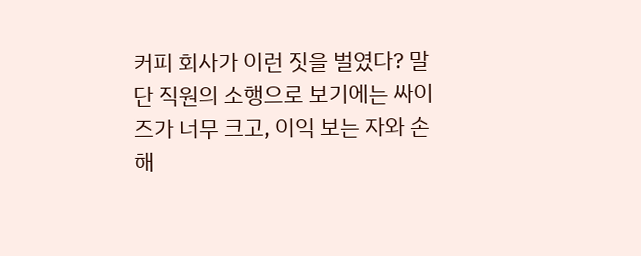커피 회사가 이런 짓을 벌였다? 말단 직원의 소행으로 보기에는 싸이즈가 너무 크고, 이익 보는 자와 손해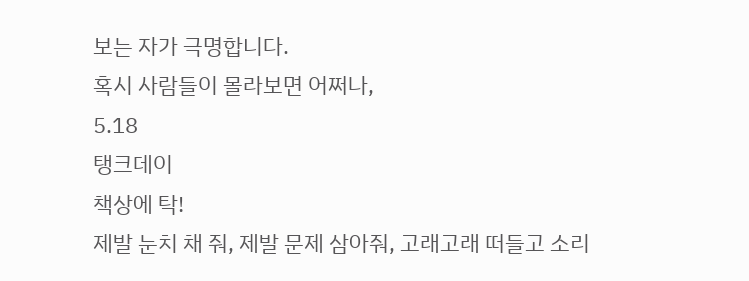보는 자가 극명합니다.
혹시 사람들이 몰라보면 어쩌나,
5.18
탱크데이
책상에 탁!
제발 눈치 채 줘, 제발 문제 삼아줘, 고래고래 떠들고 소리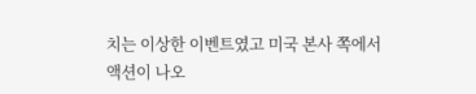치는 이상한 이벤트였고 미국 본사 쪽에서 액션이 나오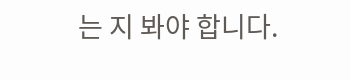는 지 봐야 합니다.